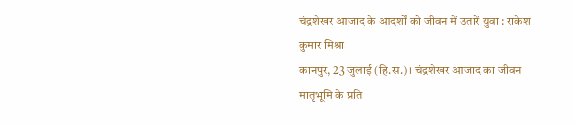चंद्रशेखर आजाद के आदर्शों को जीवन में उतारें युवा : राकेश कुमार मिश्रा
कानपुर, 23 जुलाई (हि.स.)। चंद्रशेखर आजाद का जीवन मातृभूमि के प्रति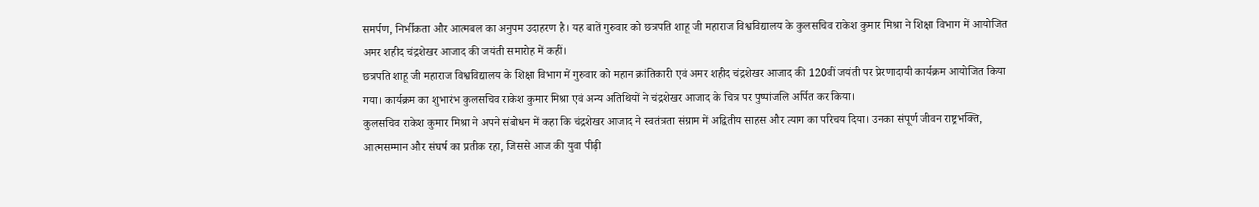समर्पण, निर्भीकता और आत्मबल का अनुपम उदाहरण है। यह बातें गुरुवार को छत्रपति शाहू जी महाराज विश्वविद्यालय के कुलसचिव राकेश कुमार मिश्रा ने शिक्षा विभाग में आयोजित अमर शहीद चंद्रशेखर आजाद की जयंती समारोह में कहीं।
छत्रपति शाहू जी महाराज विश्वविद्यालय के शिक्षा विभाग में गुरुवार को महान क्रांतिकारी एवं अमर शहीद चंद्रशेखर आजाद की 120वीं जयंती पर प्रेरणादायी कार्यक्रम आयोजित किया गया। कार्यक्रम का शुभारंभ कुलसचिव राकेश कुमार मिश्रा एवं अन्य अतिथियों ने चंद्रशेखर आजाद के चित्र पर पुष्पांजलि अर्पित कर किया।
कुलसचिव राकेश कुमार मिश्रा ने अपने संबोधन में कहा कि चंद्रशेखर आजाद ने स्वतंत्रता संग्राम में अद्वितीय साहस और त्याग का परिचय दिया। उनका संपूर्ण जीवन राष्ट्रभक्ति, आत्मसम्मान और संघर्ष का प्रतीक रहा, जिससे आज की युवा पीढ़ी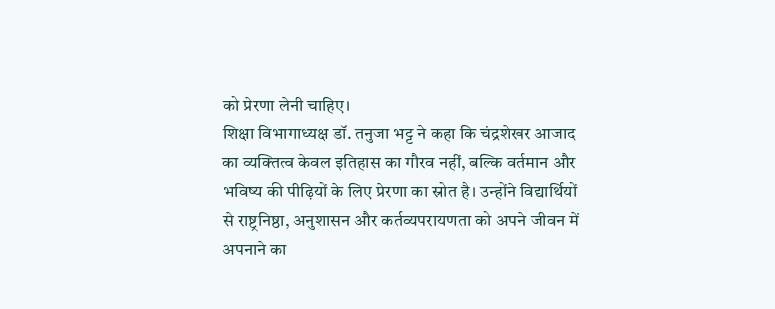को प्रेरणा लेनी चाहिए।
शिक्षा विभागाध्यक्ष डॉ. तनुजा भट्ट ने कहा कि चंद्रशेखर आजाद का व्यक्तित्व केवल इतिहास का गौरव नहीं, बल्कि वर्तमान और भविष्य की पीढ़ियों के लिए प्रेरणा का स्रोत है। उन्होंने विद्यार्थियों से राष्ट्रनिष्ठा, अनुशासन और कर्तव्यपरायणता को अपने जीवन में अपनाने का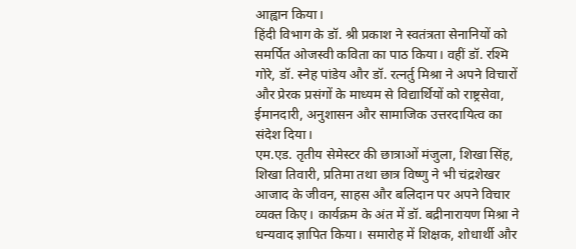आह्वान किया।
हिंदी विभाग के डॉ. श्री प्रकाश ने स्वतंत्रता सेनानियों को समर्पित ओजस्वी कविता का पाठ किया। वहीं डॉ. रश्मि गोरे, डॉ. स्नेह पांडेय और डॉ. रत्नर्तु मिश्रा ने अपने विचारों और प्रेरक प्रसंगों के माध्यम से विद्यार्थियों को राष्ट्रसेवा, ईमानदारी, अनुशासन और सामाजिक उत्तरदायित्व का संदेश दिया।
एम.एड. तृतीय सेमेस्टर की छात्राओं मंजुला, शिखा सिंह, शिखा तिवारी, प्रतिमा तथा छात्र विष्णु ने भी चंद्रशेखर आजाद के जीवन, साहस और बलिदान पर अपने विचार व्यक्त किए। कार्यक्रम के अंत में डॉ. बद्रीनारायण मिश्रा ने धन्यवाद ज्ञापित किया। समारोह में शिक्षक, शोधार्थी और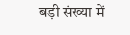बड़ी संख्या में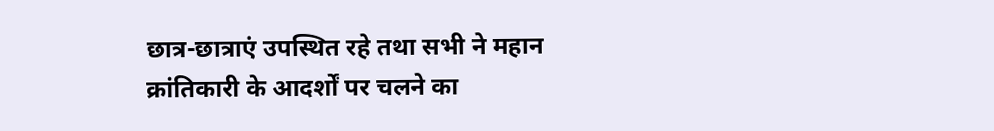छात्र-छात्राएं उपस्थित रहे तथा सभी ने महान क्रांतिकारी के आदर्शों पर चलने का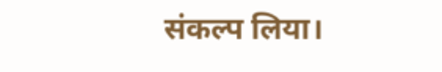संकल्प लिया।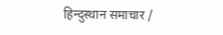हिन्दुस्थान समाचार /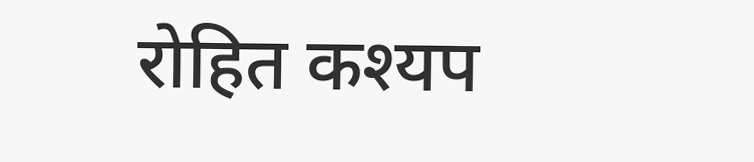रोहित कश्यप